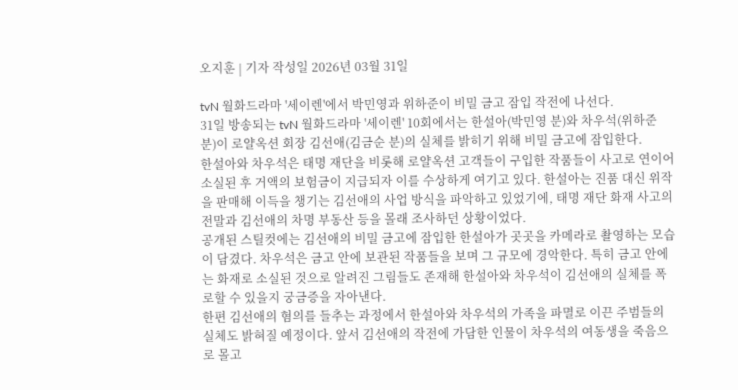오지훈 | 기자 작성일 2026년 03월 31일

tvN 월화드라마 '세이렌'에서 박민영과 위하준이 비밀 금고 잠입 작전에 나선다.
31일 방송되는 tvN 월화드라마 '세이렌' 10회에서는 한설아(박민영 분)와 차우석(위하준 분)이 로얄옥션 회장 김선애(김금순 분)의 실체를 밝히기 위해 비밀 금고에 잠입한다.
한설아와 차우석은 태명 재단을 비롯해 로얄옥션 고객들이 구입한 작품들이 사고로 연이어 소실된 후 거액의 보험금이 지급되자 이를 수상하게 여기고 있다. 한설아는 진품 대신 위작을 판매해 이득을 챙기는 김선애의 사업 방식을 파악하고 있었기에, 태명 재단 화재 사고의 전말과 김선애의 차명 부동산 등을 몰래 조사하던 상황이었다.
공개된 스틸컷에는 김선애의 비밀 금고에 잠입한 한설아가 곳곳을 카메라로 촬영하는 모습이 담겼다. 차우석은 금고 안에 보관된 작품들을 보며 그 규모에 경악한다. 특히 금고 안에는 화재로 소실된 것으로 알려진 그림들도 존재해 한설아와 차우석이 김선애의 실체를 폭로할 수 있을지 궁금증을 자아낸다.
한편 김선애의 혐의를 들추는 과정에서 한설아와 차우석의 가족을 파멸로 이끈 주범들의 실체도 밝혀질 예정이다. 앞서 김선애의 작전에 가담한 인물이 차우석의 여동생을 죽음으로 몰고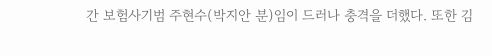간 보험사기범 주현수(박지안 분)임이 드러나 충격을 더했다. 또한 김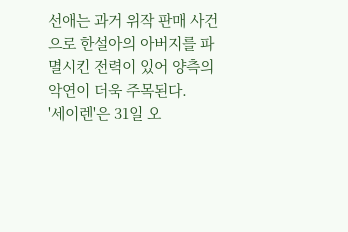선애는 과거 위작 판매 사건으로 한설아의 아버지를 파멸시킨 전력이 있어 양측의 악연이 더욱 주목된다.
'세이렌'은 31일 오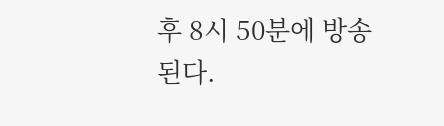후 8시 50분에 방송된다.